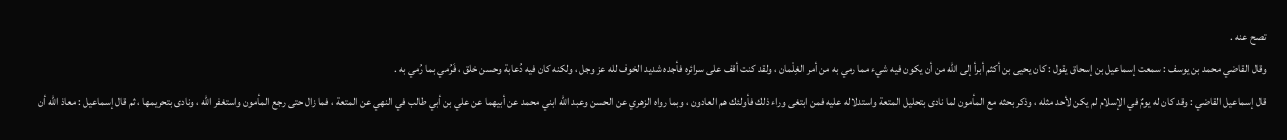تصح عنه .
وقال القاضي محمد بن يوسف : سمعت إسماعيل بن إسحاق يقول : كان يحيى بن أكثم أبرأ إلى الله من أن يكون فيه شيء مما رمي به من أمر الغِلْمان ، ولقد كنت أقف على سرائره فأجده شديد الخوف لله عز وجل ، ولكنه كان فيه دُعابة وحسن خلق ، فَرُمي بما رُمي به .
قال إسماعيل القاضي : وقد كان له يومٌ في الإسلام لم يكن لأحد مثله ، وذكر بحثه مع المأمون لما نادى بتحليل المتعة واستدلاله عليه فمن ابتغى وراء ذلك فأولئك هم العادون ، وبما رواه الزهري عن الحسن وعبد الله ابني محمد عن أبيهما عن علي بن أبي طالب في النهي عن المتعة ، فما زال حتى رجع المأمون واستغفر الله ، ونادى بتحريمها ، ثم قال إسماعيل : معاذ الله أن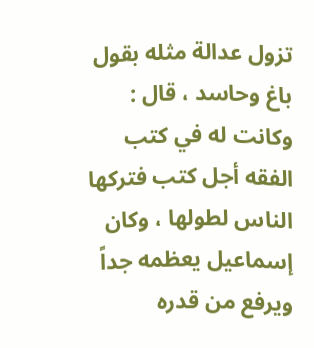تزول عدالة مثله بقول باغ وحاسد ، قال : وكانت له في كتب الفقه أجل كتب فتركها الناس لطولها ، وكان إسماعيل يعظمه جداً ويرفع من قدره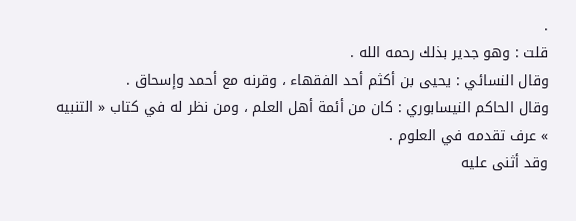.
قلت : وهو جدير بذلك رحمه الله .
وقال النسائي : يحيى بن أكثم أحد الفقهاء ، وقرنه مع أحمد وإسحاق .
وقال الحاكم النيسابوري : كان من أئمة أهل العلم ، ومن نظر له في كتاب « التنبيه » عرف تقدمه في العلوم .
وقد أثنى عليه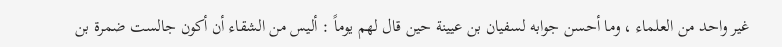غير واحد من العلماء ، وما أحسن جوابه لسفيان بن عيينة حين قال لهم يوماً : أليس من الشقاء أن أكون جالست ضمرة بن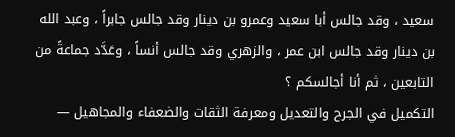سعيد ، وقد جالس أبا سعيد وعمرو بن دينار وقد جالس جابراً ، وعبد الله بن دينار وقد جالس ابن عمر ، والزهري وقد جالس أنساً ، وعَدَّد جماعةً من التابعين ، ثم أنا أجالسكم ؟
التكميل في الجرح والتعديل ومعرفة الثقات والضعفاء والمجاهيل —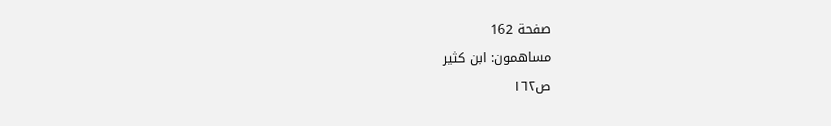صفحة 162
مساهمون: ابن كثير
ص١٦٢